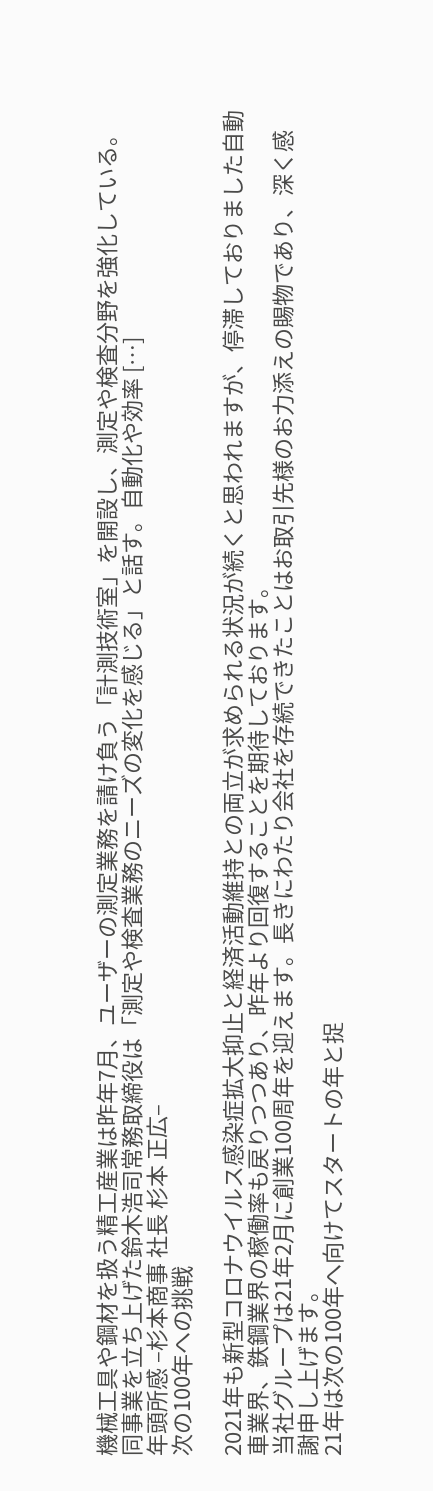機械工具や鋼材を扱う精工産業は昨年7月、ユーザーの測定業務を請け負う「計測技術室」を開設し、測定や検査分野を強化している。同事業を立ち上げた鈴木浩司常務取締役は「測定や検査業務のニーズの変化を感じる」と話す。自動化や効率 […]
年頭所感 –杉本商事 社長 杉本 正広–
次の100年への挑戦

2021年も新型コロナウイルス感染症拡大抑止と経済活動維持との両立が求められる状況が続くと思われますが、停滞しておりました自動車業界、鉄鋼業界の稼働率も戻りつつあり、昨年より回復することを期待しております。
当社グループは21年2月に創業100周年を迎えます。長きにわたり会社を存続できたことはお取引先様のお力添えの賜物であり、深く感謝申し上げます。
21年は次の100年へ向けてスタートの年と捉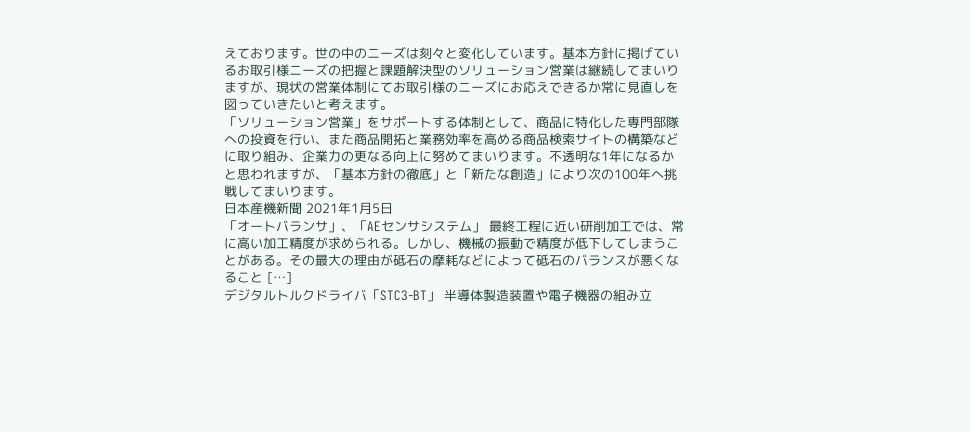えております。世の中のニーズは刻々と変化しています。基本方針に掲げているお取引様ニーズの把握と課題解決型のソリューション営業は継続してまいりますが、現状の営業体制にてお取引様のニーズにお応えできるか常に見直しを図っていきたいと考えます。
「ソリューション営業」をサポートする体制として、商品に特化した専門部隊への投資を行い、また商品開拓と業務効率を高める商品検索サイトの構築などに取り組み、企業力の更なる向上に努めてまいります。不透明な1年になるかと思われますが、「基本方針の徹底」と「新たな創造」により次の100年へ挑戦してまいります。
日本産機新聞 2021年1月5日
「オートバランサ」、「AEセンサシステム」 最終工程に近い研削加工では、常に高い加工精度が求められる。しかし、機械の振動で精度が低下してしまうことがある。その最大の理由が砥石の摩耗などによって砥石のバランスが悪くなること […]
デジタルトルクドライバ「STC3-BT」 半導体製造装置や電子機器の組み立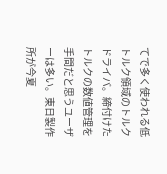てで多く使われる低トルク領域のトルクドライバ。締付けたトルクの数値管理を手間だと思うユーザーは多い。東日製作所が今夏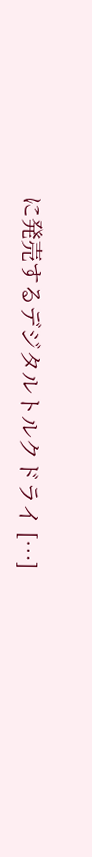に発売するデジタルトルクドライ […]